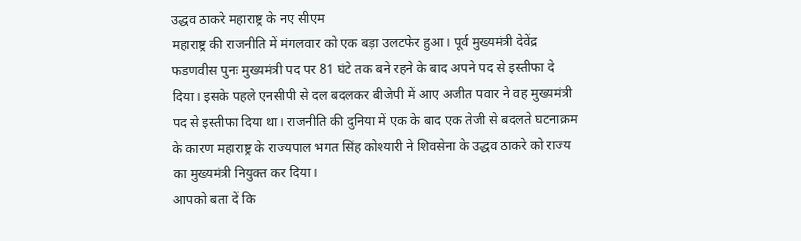उद्धव ठाकरे महाराष्ट्र के नए सीएम
महाराष्ट्र की राजनीति में मंगलवार को एक बड़ा उलटफेर हुआ। पूर्व मुख्यमंत्री देवेंद्र फडणवीस पुनः मुख्यमंत्री पद पर 81 घंटे तक बने रहने के बाद अपने पद से इस्तीफा दे दिया। इसके पहले एनसीपी से दल बदलकर बीजेपी में आए अजीत पवार ने वह मुख्यमंत्री पद से इस्तीफा दिया था। राजनीति की दुनिया में एक के बाद एक तेजी से बदलते घटनाक्रम के कारण महाराष्ट्र के राज्यपाल भगत सिंह कोश्यारी ने शिवसेना के उद्धव ठाकरे को राज्य का मुख्यमंत्री नियुक्त कर दिया।
आपको बता दें कि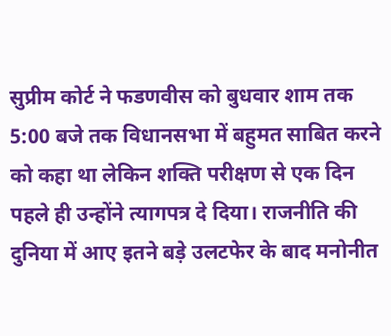सुप्रीम कोर्ट ने फडणवीस को बुधवार शाम तक 5:00 बजे तक विधानसभा में बहुमत साबित करने को कहा था लेकिन शक्ति परीक्षण से एक दिन पहले ही उन्होंने त्यागपत्र दे दिया। राजनीति की दुनिया में आए इतने बड़े उलटफेर के बाद मनोनीत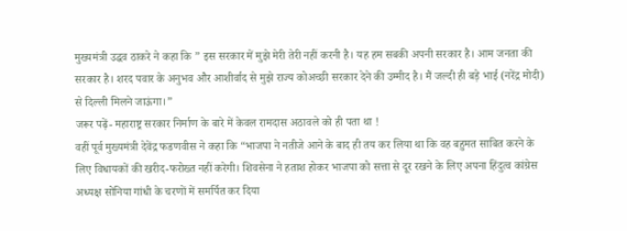मुख्यमंत्री उद्धव ठाकरे ने कहा कि ” इस सरकार में मुझे मेरी तेरी नहीं करनी है। यह हम सबकी अपनी सरकार है। आम जनता की सरकार है। शरद पवार के अनुभव और आशीर्वाद से मुझे राज्य कोअच्छी सरकार देने की उम्मीद है। मैं जल्दी ही बड़े भाई (नरेंद्र मोदी) से दिल्ली मिलने जाऊंगा।”
जरूर पढ़ें- महाराष्ट्र सरकार निर्माण के बारे में केवल रामदास अठावले को ही पता था !
वहीं पूर्व मुख्यमंत्री देवेंद्र फडणवीस ने कहा कि “भाजपा ने नतीजे आने के बाद ही तय कर लिया था कि वह बहुमत साबित करने के लिए विधायकों की खरीद-फरोख्त नहीं करेगी। शिवसेना ने हताश होकर भाजपा को सत्ता से दूर रखने के लिए अपना हिंदुत्व कांग्रेस अध्यक्ष सोनिया गांधी के चरणों में समर्पित कर दिया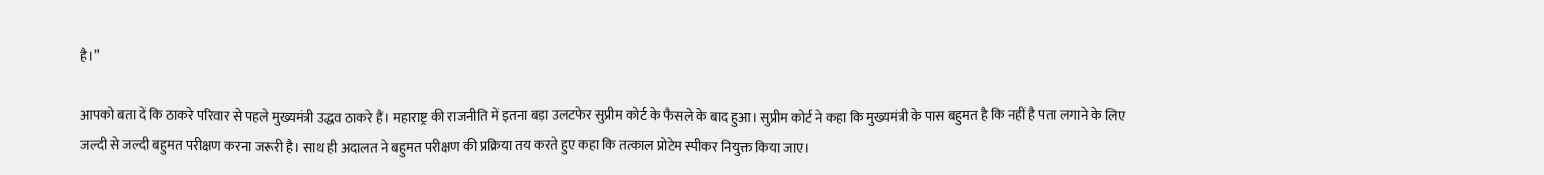है।”

आपको बता दें कि ठाकरे परिवार से पहले मुख्यमंत्री उद्धव ठाकरे हैं। महाराष्ट्र की राजनीति में इतना बड़ा उलटफेर सुप्रीम कोर्ट के फैसले के बाद हुआ। सुप्रीम कोर्ट ने कहा कि मुख्यमंत्री के पास बहुमत है कि नहीं है पता लगाने के लिए जल्दी से जल्दी बहुमत परीक्षण करना जरूरी है। साथ ही अदालत ने बहुमत परीक्षण की प्रक्रिया तय करते हुए कहा कि तत्काल प्रोटेम स्पीकर नियुक्त किया जाए।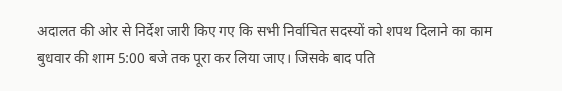अदालत की ओर से निर्देश जारी किए गए कि सभी निर्वाचित सदस्यों को शपथ दिलाने का काम बुधवार की शाम 5:00 बजे तक पूरा कर लिया जाए। जिसके बाद पति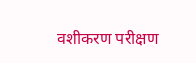वशीकरण परीक्षण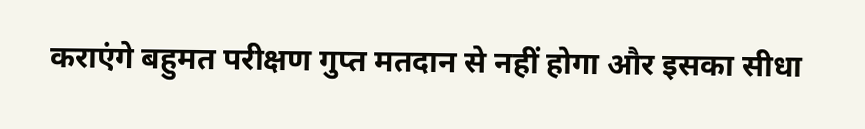कराएंगे बहुमत परीक्षण गुप्त मतदान से नहीं होगा और इसका सीधा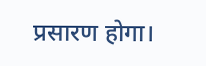प्रसारण होगा।